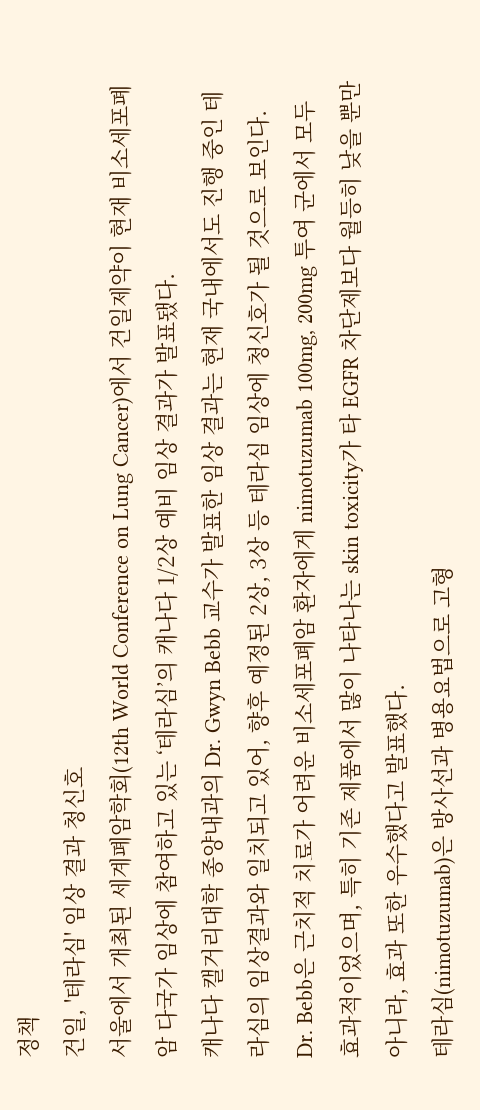정책
건일, '테라심' 임상 결과 청신호
서울에서 개최된 세계폐암학회(12th World Conference on Lung Cancer)에서 건일제약이 현재 비소세포폐암 다국가 임상에 참여하고 있는 ‘테라심’의 캐나다 1/2상 예비 임상 결과가 발표됐다.
캐나다 캘거리대학 종양내과의 Dr. Gwyn Bebb 교수가 발표한 임상 결과는 현재 국내에서도 진행 중인 테라심의 임상결과와 일치되고 있어, 향후 예정된 2상, 3상 등 테라심 임상에 청신호가 될 것으로 보인다.
Dr. Bebb은 근치적 치료가 어려운 비소세포폐암 환자에게 nimotuzumab 100mg, 200mg 투여 군에서 모두 효과적이었으며, 특히 기존 제품에서 많이 나타나는 skin toxicity가 타 EGFR 차단제보다 월등히 낮을 뿐만 아니라, 효과 또한 우수했다고 발표했다.
테라심(nimotuzumab)은 방사선과 병용요법으로 고형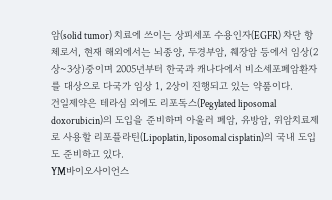암(solid tumor) 치료에 쓰이는 상피세포 수용인자(EGFR) 차단 항체로서, 현재 해외에서는 뇌종양, 두경부암, 췌장암 등에서 임상(2상~3상)중이며 2005년부터 한국과 캐나다에서 비소세포폐암환자를 대상으로 다국가 임상 1, 2상이 진행되고 있는 약품이다.
건일제약은 테라심 외에도 리포독스(Pegylated liposomal doxorubicin)의 도입을 준비하며 아울러 폐암, 유방암, 위암치료제로 사용할 리포플라틴(Lipoplatin, liposomal cisplatin)의 국내 도입도 준비하고 있다.
YM바이오사이언스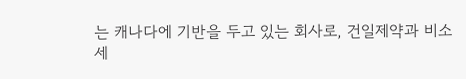는 캐나다에 기반을 두고 있는 회사로, 건일제약과 비소세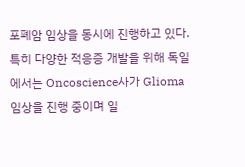포폐암 임상을 동시에 진행하고 있다.
특히 다양한 적응증 개발을 위해 독일에서는 Oncoscience사가 Glioma 임상을 진행 중이며 일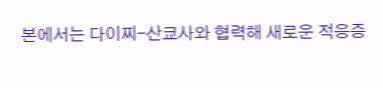본에서는 다이찌-산쿄사와 협력해 새로운 적응증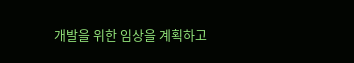개발을 위한 임상을 계획하고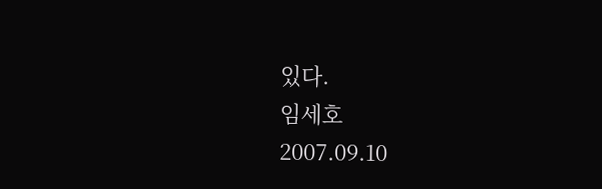있다.
임세호
2007.09.10